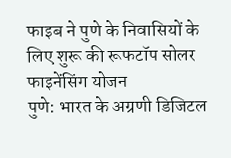फाइब ने पुणे के निवासियों के लिए शुरू की रूफटॉप सोलर फाइनेंसिंग योजन
पुणे: भारत के अग्रणी डिजिटल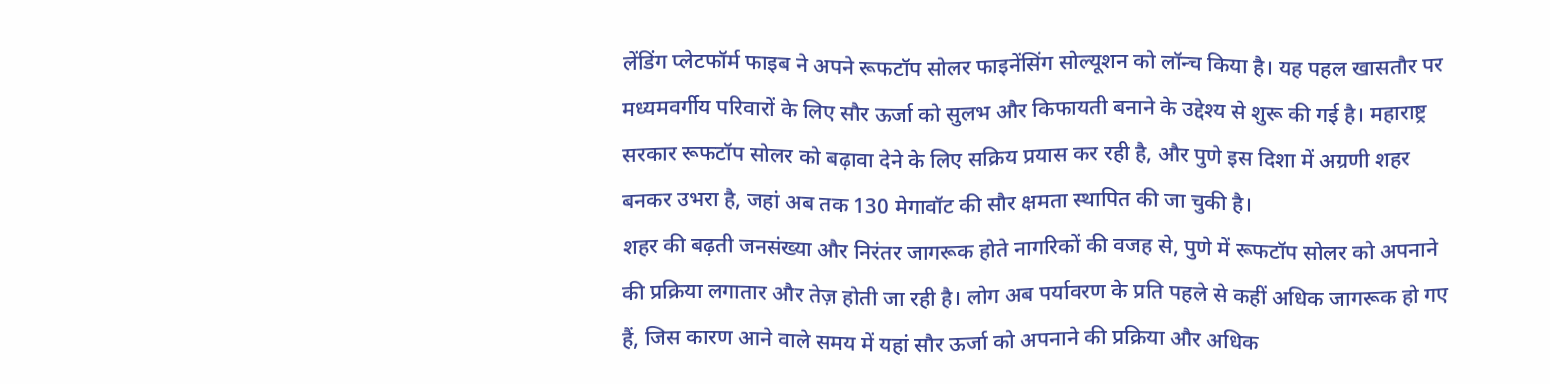लेंडिंग प्लेटफॉर्म फाइब ने अपने रूफटॉप सोलर फाइनेंसिंग सोल्यूशन को लॉन्च किया है। यह पहल खासतौर पर मध्यमवर्गीय परिवारों के लिए सौर ऊर्जा को सुलभ और किफायती बनाने के उद्देश्य से शुरू की गई है। महाराष्ट्र सरकार रूफटॉप सोलर को बढ़ावा देने के लिए सक्रिय प्रयास कर रही है, और पुणे इस दिशा में अग्रणी शहर बनकर उभरा है, जहां अब तक 130 मेगावॉट की सौर क्षमता स्थापित की जा चुकी है।
शहर की बढ़ती जनसंख्या और निरंतर जागरूक होते नागरिकों की वजह से, पुणे में रूफटॉप सोलर को अपनाने की प्रक्रिया लगातार और तेज़ होती जा रही है। लोग अब पर्यावरण के प्रति पहले से कहीं अधिक जागरूक हो गए हैं, जिस कारण आने वाले समय में यहां सौर ऊर्जा को अपनाने की प्रक्रिया और अधिक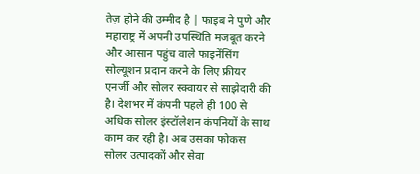तेज़ होने की उम्मीद है | फाइब ने पुणे और महाराष्ट्र में अपनी उपस्थिति मजबूत करने और आसान पहुंच वाले फाइनेंसिंग सोल्यूशन प्रदान करने के लिए फ्रीयर एनर्जी और सोलर स्क्वायर से साझेदारी की है। देशभर में कंपनी पहले ही 100 से अधिक सोलर इंस्टॉलेशन कंपनियों के साथ काम कर रही है। अब उसका फोकस सोलर उत्पादकों और सेवा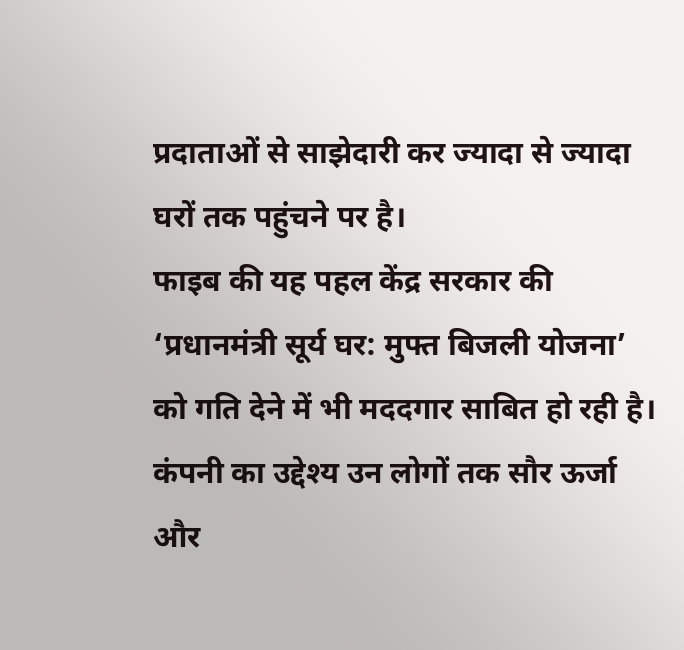प्रदाताओं से साझेदारी कर ज्यादा से ज्यादा घरों तक पहुंचने पर है।
फाइब की यह पहल केंद्र सरकार की ‘प्रधानमंत्री सूर्य घर: मुफ्त बिजली योजना’ को गति देने में भी मददगार साबित हो रही है। कंपनी का उद्देश्य उन लोगों तक सौर ऊर्जा और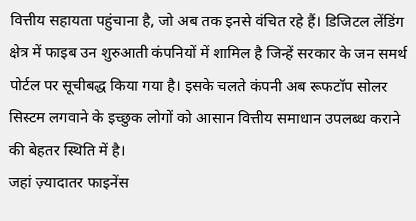वित्तीय सहायता पहुंचाना है, जो अब तक इनसे वंचित रहे हैं। डिजिटल लेंडिंग क्षेत्र में फाइब उन शुरुआती कंपनियों में शामिल है जिन्हें सरकार के जन समर्थ पोर्टल पर सूचीबद्ध किया गया है। इसके चलते कंपनी अब रूफटॉप सोलर सिस्टम लगवाने के इच्छुक लोगों को आसान वित्तीय समाधान उपलब्ध कराने की बेहतर स्थिति में है।
जहां ज़्यादातर फाइनेंस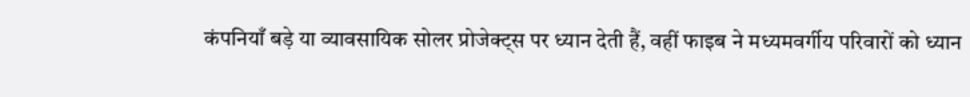कंपनियाँ बड़े या व्यावसायिक सोलर प्रोजेक्ट्स पर ध्यान देती हैं, वहीं फाइब ने मध्यमवर्गीय परिवारों को ध्यान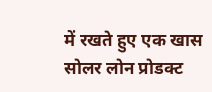में रखते हुए एक खास सोलर लोन प्रोडक्ट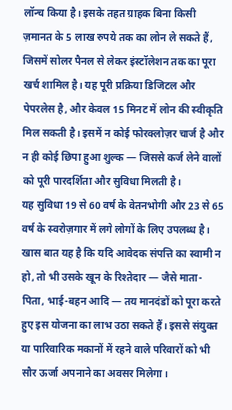लॉन्च किया है। इसके तहत ग्राहक बिना किसी ज़मानत के 5 लाख रुपये तक का लोन ले सकते हैं, जिसमें सोलर पैनल से लेकर इंस्टॉलेशन तक का पूरा खर्च शामिल है। यह पूरी प्रक्रिया डिजिटल और पेपरलेस है, और केवल 15 मिनट में लोन की स्वीकृति मिल सकती है। इसमें न कोई फोरक्लोज़र चार्ज है और न ही कोई छिपा हुआ शुल्क — जिससे कर्ज लेने वालों को पूरी पारदर्शिता और सुविधा मिलती है।
यह सुविधा 19 से 60 वर्ष के वेतनभोगी और 23 से 65 वर्ष के स्वरोज़गार में लगे लोगों के लिए उपलब्ध है। खास बात यह है कि यदि आवेदक संपत्ति का स्वामी न हो, तो भी उसके खून के रिश्तेदार — जैसे माता-पिता, भाई-बहन आदि — तय मानदंडों को पूरा करते हुए इस योजना का लाभ उठा सकते हैं। इससे संयुक्त या पारिवारिक मकानों में रहने वाले परिवारों को भी सौर ऊर्जा अपनाने का अवसर मिलेगा।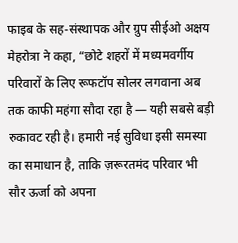फाइब के सह-संस्थापक और ग्रुप सीईओ अक्षय मेहरोत्रा ने कहा, “छोटे शहरों में मध्यमवर्गीय परिवारों के लिए रूफटॉप सोलर लगवाना अब तक काफी महंगा सौदा रहा है — यही सबसे बड़ी रुकावट रही है। हमारी नई सुविधा इसी समस्या का समाधान है, ताकि ज़रूरतमंद परिवार भी सौर ऊर्जा को अपना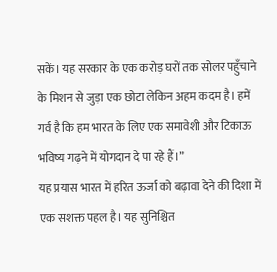सकें। यह सरकार के एक करोड़ घरों तक सोलर पहुँचाने के मिशन से जुड़ा एक छोटा लेकिन अहम कदम है। हमें गर्व है कि हम भारत के लिए एक समावेशी और टिकाऊ भविष्य गढ़ने में योगदान दे पा रहे हैं।”
यह प्रयास भारत में हरित ऊर्जा को बढ़ावा देने की दिशा में एक सशक्त पहल है। यह सुनिश्चित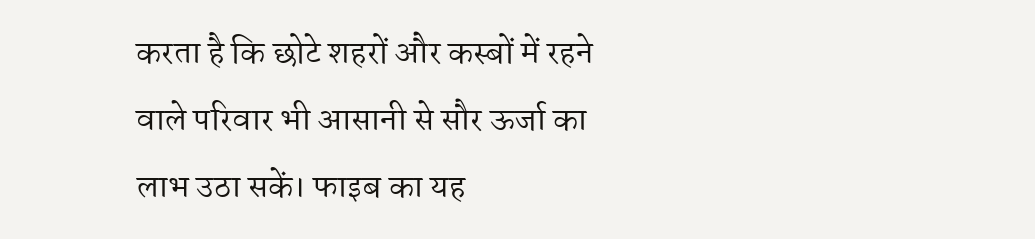करता है कि छोटे शहरों और कस्बों में रहने वाले परिवार भी आसानी से सौर ऊर्जा का लाभ उठा सकें। फाइब का यह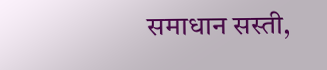समाधान सस्ती,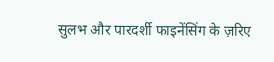सुलभ और पारदर्शी फाइनेंसिंग के ज़रिए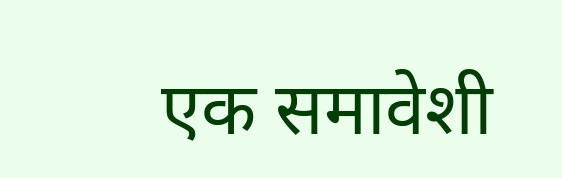एक समावेशी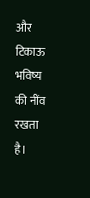और टिकाऊ भविष्य की नींव रखता है।